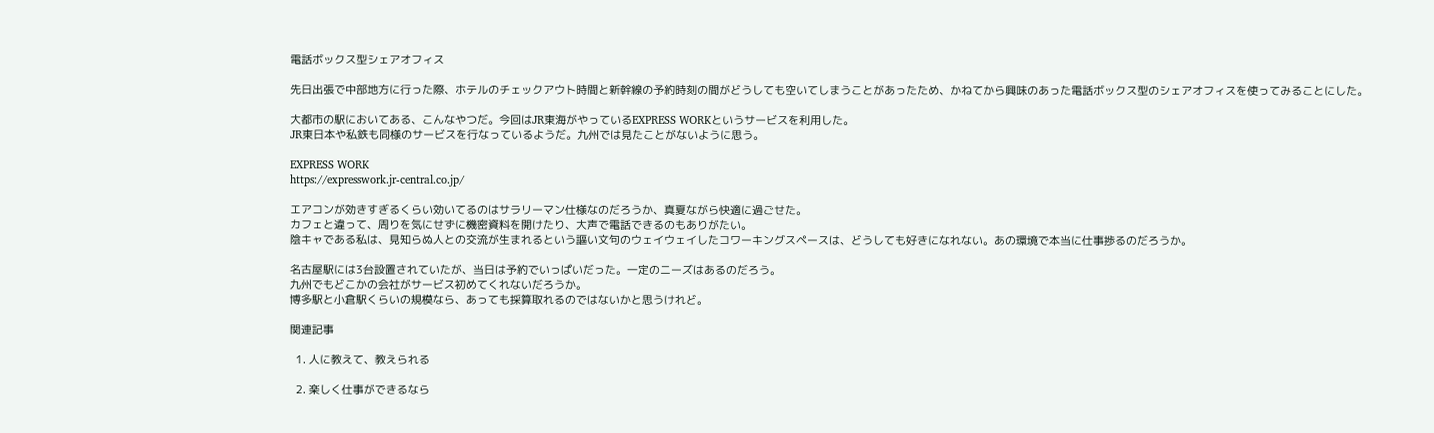電話ボックス型シェアオフィス

先日出張で中部地方に行った際、ホテルのチェックアウト時間と新幹線の予約時刻の間がどうしても空いてしまうことがあったため、かねてから興味のあった電話ボックス型のシェアオフィスを使ってみることにした。

大都市の駅においてある、こんなやつだ。今回はJR東海がやっているEXPRESS WORKというサービスを利用した。
JR東日本や私鉄も同様のサービスを行なっているようだ。九州では見たことがないように思う。

EXPRESS WORK
https://expresswork.jr-central.co.jp/

エアコンが効きすぎるくらい効いてるのはサラリーマン仕様なのだろうか、真夏ながら快適に過ごせた。
カフェと違って、周りを気にせずに機密資料を開けたり、大声で電話できるのもありがたい。
陰キャである私は、見知らぬ人との交流が生まれるという謳い文句のウェイウェイしたコワーキングスペースは、どうしても好きになれない。あの環境で本当に仕事捗るのだろうか。

名古屋駅には3台設置されていたが、当日は予約でいっぱいだった。一定のニーズはあるのだろう。
九州でもどこかの会社がサービス初めてくれないだろうか。
博多駅と小倉駅くらいの規模なら、あっても採算取れるのではないかと思うけれど。

関連記事

  1. 人に教えて、教えられる

  2. 楽しく仕事ができるなら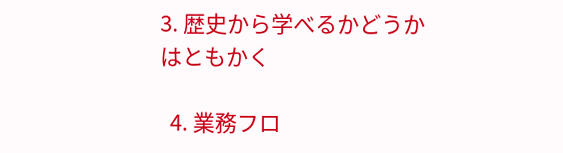3. 歴史から学べるかどうかはともかく

  4. 業務フロ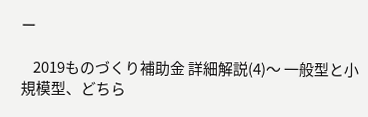ー

    2019ものづくり補助金 詳細解説(4)〜 一般型と小規模型、どちら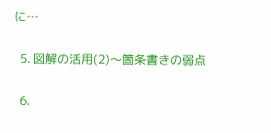に…

  5. 図解の活用(2)〜箇条書きの弱点

  6.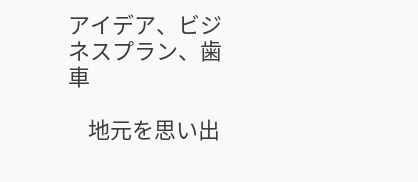アイデア、ビジネスプラン、歯車

    地元を思い出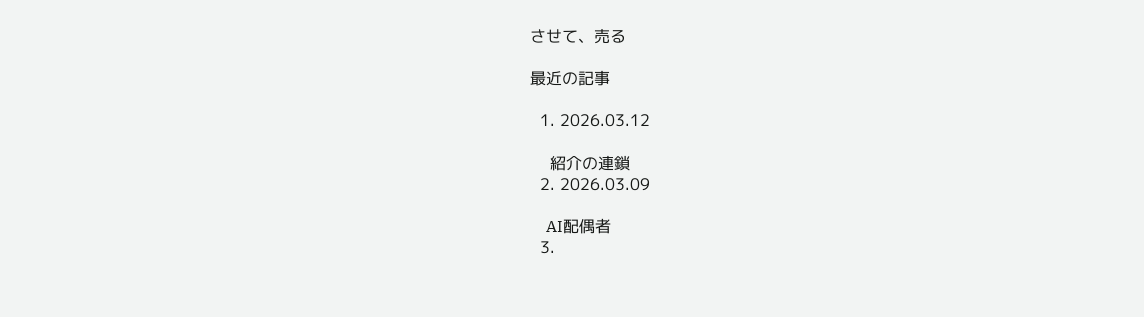させて、売る

最近の記事

  1. 2026.03.12

    紹介の連鎖
  2. 2026.03.09

    AI配偶者
  3.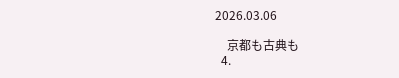2026.03.06

    京都も古典も
  4.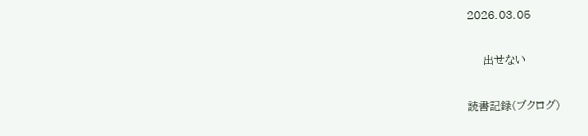2026.03.05

    出せない

読書記録(ブクログ)